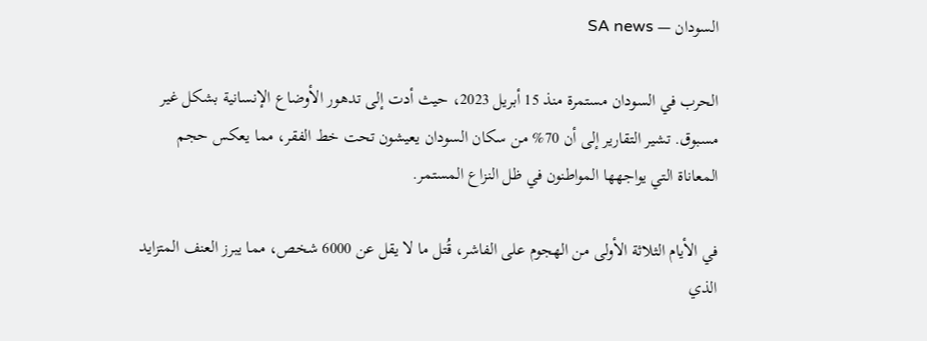السودان — SA news

الحرب في السودان مستمرة منذ 15 أبريل 2023، حيث أدت إلى تدهور الأوضاع الإنسانية بشكل غير مسبوق. تشير التقارير إلى أن 70% من سكان السودان يعيشون تحت خط الفقر، مما يعكس حجم المعاناة التي يواجهها المواطنون في ظل النزاع المستمر.

في الأيام الثلاثة الأولى من الهجوم على الفاشر، قُتل ما لا يقل عن 6000 شخص، مما يبرز العنف المتزايد الذي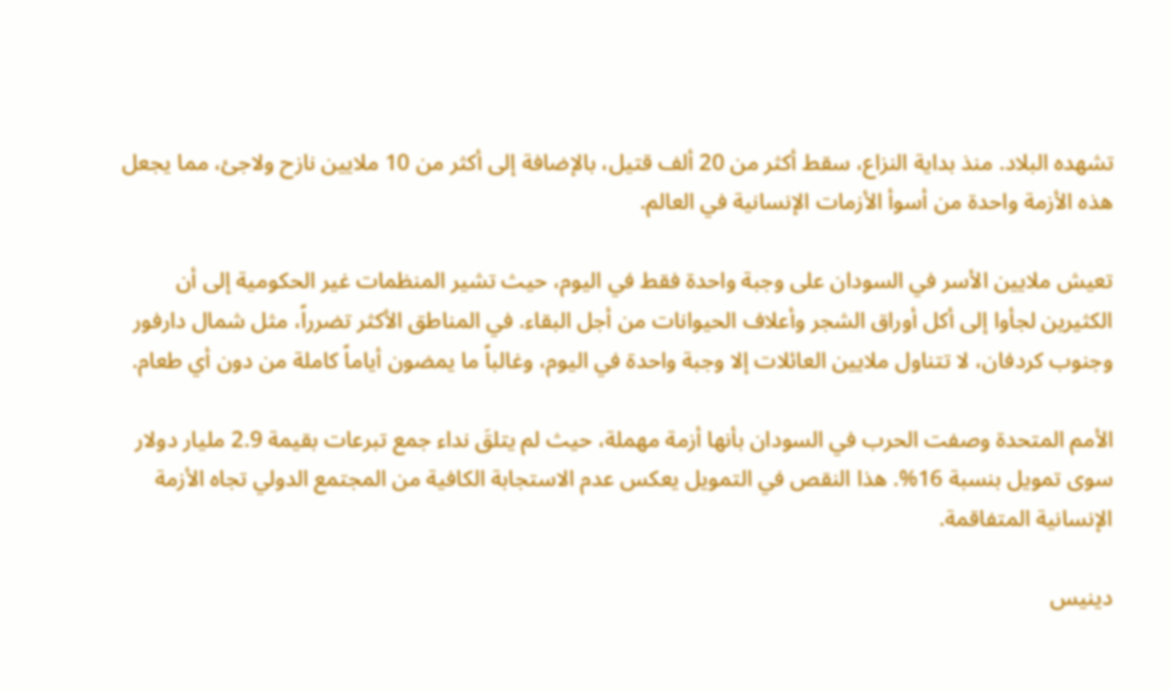تشهده البلاد. منذ بداية النزاع، سقط أكثر من 20 ألف قتيل، بالإضافة إلى أكثر من 10 ملايين نازح ولاجئ، مما يجعل هذه الأزمة واحدة من أسوأ الأزمات الإنسانية في العالم.

تعيش ملايين الأسر في السودان على وجبة واحدة فقط في اليوم، حيث تشير المنظمات غير الحكومية إلى أن الكثيرين لجأوا إلى أكل أوراق الشجر وأعلاف الحيوانات من أجل البقاء. في المناطق الأكثر تضرراً، مثل شمال دارفور وجنوب كردفان، لا تتناول ملايين العائلات إلا وجبة واحدة في اليوم، وغالباً ما يمضون أياماً كاملة من دون أي طعام.

الأمم المتحدة وصفت الحرب في السودان بأنها أزمة مهملة، حيث لم يتلقَ نداء جمع تبرعات بقيمة 2.9 مليار دولار سوى تمويل بنسبة 16%. هذا النقص في التمويل يعكس عدم الاستجابة الكافية من المجتمع الدولي تجاه الأزمة الإنسانية المتفاقمة.

دينيس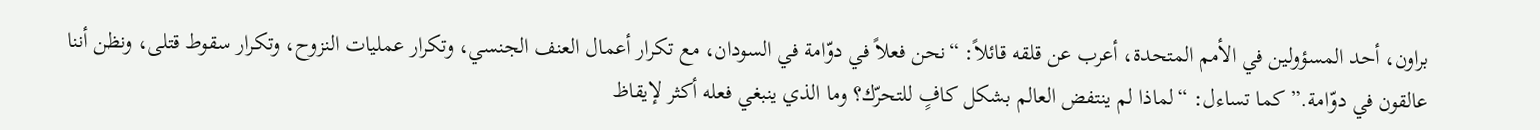براون، أحد المسؤولين في الأمم المتحدة، أعرب عن قلقه قائلاً: “نحن فعلاً في دوّامة في السودان، مع تكرار أعمال العنف الجنسي، وتكرار عمليات النزوح، وتكرار سقوط قتلى، ونظن أننا عالقون في دوّامة.” كما تساءل: “لماذا لم ينتفض العالم بشكل كافٍ للتحرّك؟ وما الذي ينبغي فعله أكثر لإيقاظ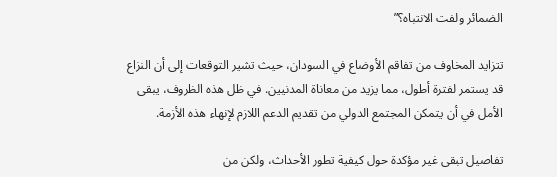الضمائر ولفت الانتباه؟”

تتزايد المخاوف من تفاقم الأوضاع في السودان، حيث تشير التوقعات إلى أن النزاع قد يستمر لفترة أطول، مما يزيد من معاناة المدنيين. في ظل هذه الظروف، يبقى الأمل في أن يتمكن المجتمع الدولي من تقديم الدعم اللازم لإنهاء هذه الأزمة.

تفاصيل تبقى غير مؤكدة حول كيفية تطور الأحداث، ولكن من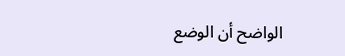الواضح أن الوضع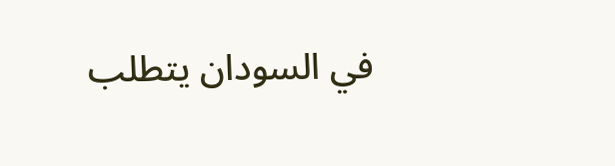في السودان يتطلب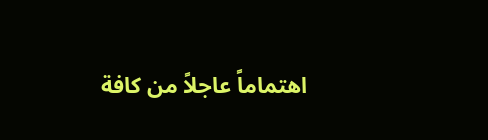اهتماماً عاجلاً من كافة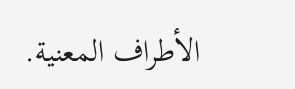الأطراف المعنية.